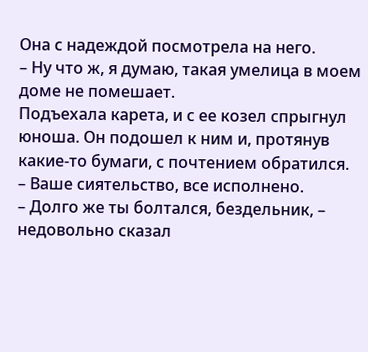Она с надеждой посмотрела на него.
– Ну что ж, я думаю, такая умелица в моем доме не помешает.
Подъехала карета, и с ее козел спрыгнул юноша. Он подошел к ним и, протянув какие-то бумаги, с почтением обратился.
– Ваше сиятельство, все исполнено.
– Долго же ты болтался, бездельник, – недовольно сказал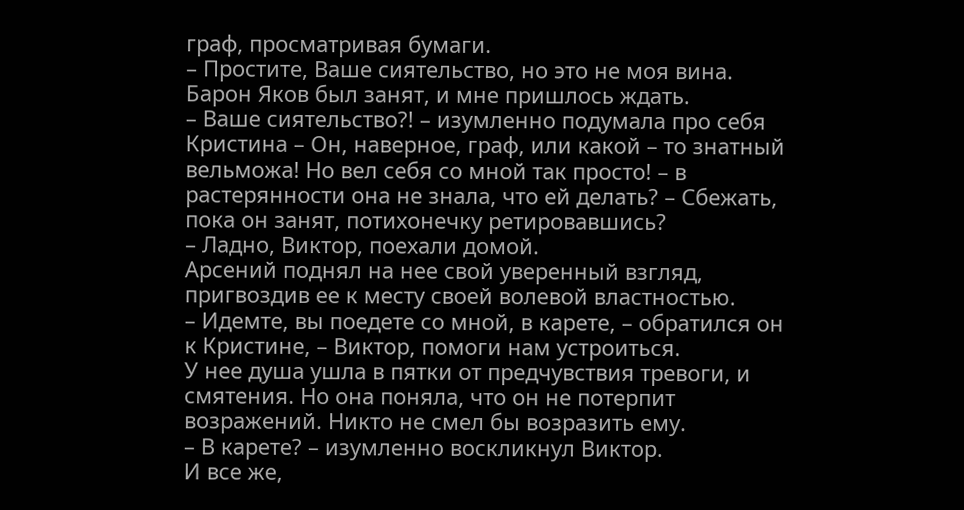граф, просматривая бумаги.
– Простите, Ваше сиятельство, но это не моя вина. Барон Яков был занят, и мне пришлось ждать.
– Ваше сиятельство?! – изумленно подумала про себя Кристина – Он, наверное, граф, или какой – то знатный вельможа! Но вел себя со мной так просто! – в растерянности она не знала, что ей делать? – Сбежать, пока он занят, потихонечку ретировавшись?
– Ладно, Виктор, поехали домой.
Арсений поднял на нее свой уверенный взгляд, пригвоздив ее к месту своей волевой властностью.
– Идемте, вы поедете со мной, в карете, – обратился он к Кристине, – Виктор, помоги нам устроиться.
У нее душа ушла в пятки от предчувствия тревоги, и смятения. Но она поняла, что он не потерпит возражений. Никто не смел бы возразить ему.
– В карете? – изумленно воскликнул Виктор.
И все же,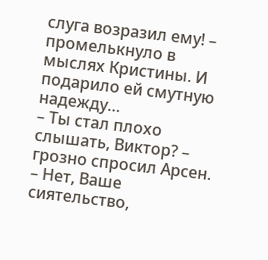слуга возразил ему! – промелькнуло в мыслях Кристины. И подарило ей смутную надежду…
– Ты стал плохо слышать, Виктор? – грозно спросил Арсен.
– Нет, Ваше сиятельство,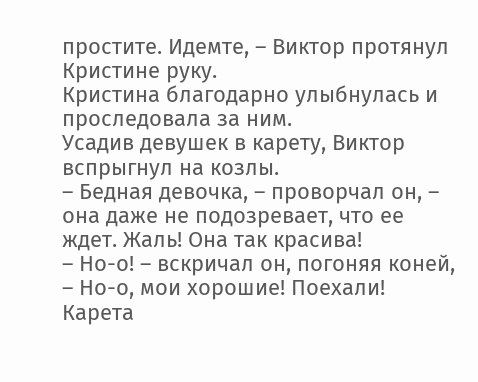простите. Идемте, – Виктор протянул Кристине руку.
Кристина благодарно улыбнулась и проследовала за ним.
Усадив девушек в карету, Виктор вспрыгнул на козлы.
– Бедная девочка, – проворчал он, – она даже не подозревает, что ее ждет. Жаль! Она так красива!
– Но-о! – вскричал он, погоняя коней, – Но-о, мои хорошие! Поехали!
Карета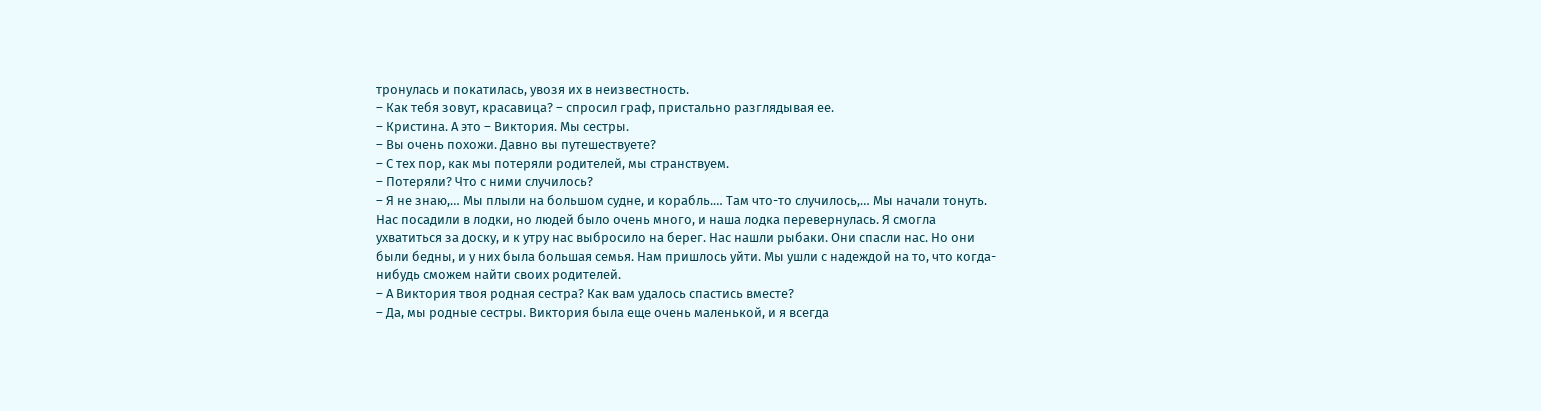тронулась и покатилась, увозя их в неизвестность.
– Как тебя зовут, красавица? – спросил граф, пристально разглядывая ее.
– Кристина. А это – Виктория. Мы сестры.
– Вы очень похожи. Давно вы путешествуете?
– С тех пор, как мы потеряли родителей, мы странствуем.
– Потеряли? Что с ними случилось?
– Я не знаю,… Мы плыли на большом судне, и корабль.… Там что-то случилось,… Мы начали тонуть. Нас посадили в лодки, но людей было очень много, и наша лодка перевернулась. Я смогла ухватиться за доску, и к утру нас выбросило на берег. Нас нашли рыбаки. Они спасли нас. Но они были бедны, и у них была большая семья. Нам пришлось уйти. Мы ушли с надеждой на то, что когда-нибудь сможем найти своих родителей.
– А Виктория твоя родная сестра? Как вам удалось спастись вместе?
– Да, мы родные сестры. Виктория была еще очень маленькой, и я всегда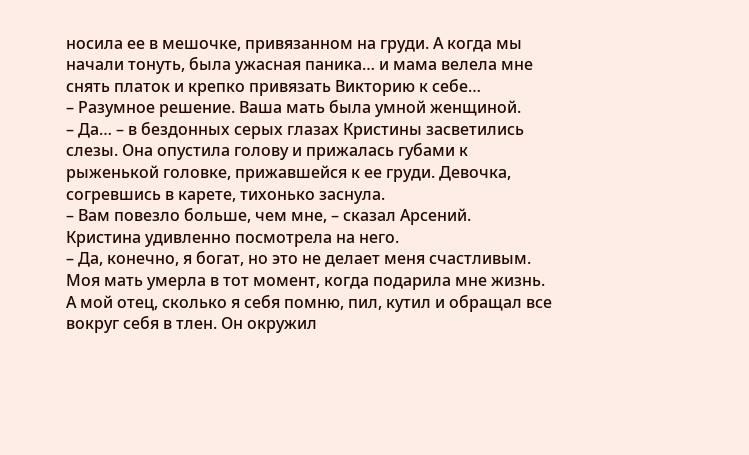носила ее в мешочке, привязанном на груди. А когда мы начали тонуть, была ужасная паника… и мама велела мне снять платок и крепко привязать Викторию к себе…
– Разумное решение. Ваша мать была умной женщиной.
– Да… – в бездонных серых глазах Кристины засветились слезы. Она опустила голову и прижалась губами к рыженькой головке, прижавшейся к ее груди. Девочка, согревшись в карете, тихонько заснула.
– Вам повезло больше, чем мне, – сказал Арсений.
Кристина удивленно посмотрела на него.
– Да, конечно, я богат, но это не делает меня счастливым. Моя мать умерла в тот момент, когда подарила мне жизнь. А мой отец, сколько я себя помню, пил, кутил и обращал все вокруг себя в тлен. Он окружил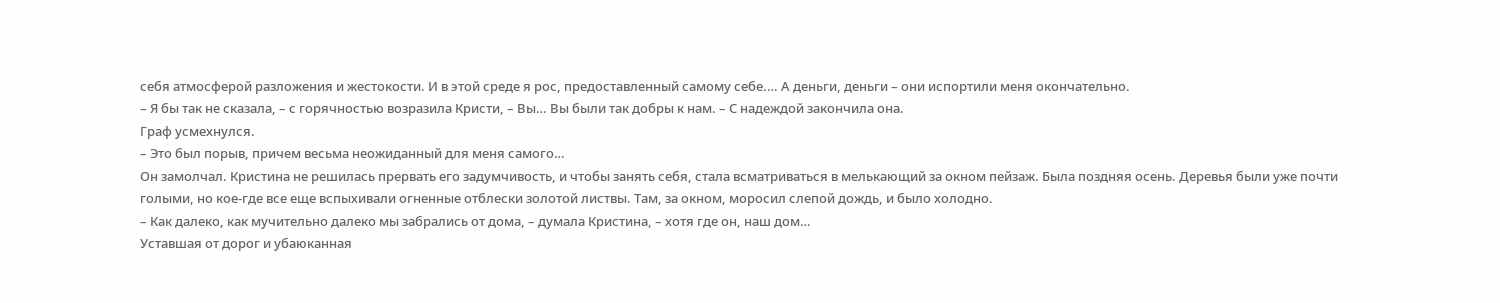себя атмосферой разложения и жестокости. И в этой среде я рос, предоставленный самому себе.… А деньги, деньги – они испортили меня окончательно.
– Я бы так не сказала, – с горячностью возразила Кристи, – Вы… Вы были так добры к нам. – С надеждой закончила она.
Граф усмехнулся.
– Это был порыв, причем весьма неожиданный для меня самого…
Он замолчал. Кристина не решилась прервать его задумчивость, и чтобы занять себя, стала всматриваться в мелькающий за окном пейзаж. Была поздняя осень. Деревья были уже почти голыми, но кое-где все еще вспыхивали огненные отблески золотой листвы. Там, за окном, моросил слепой дождь, и было холодно.
– Как далеко, как мучительно далеко мы забрались от дома, – думала Кристина, – хотя где он, наш дом…
Уставшая от дорог и убаюканная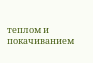теплом и покачиванием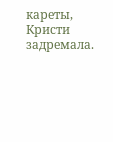кареты, Кристи задремала.